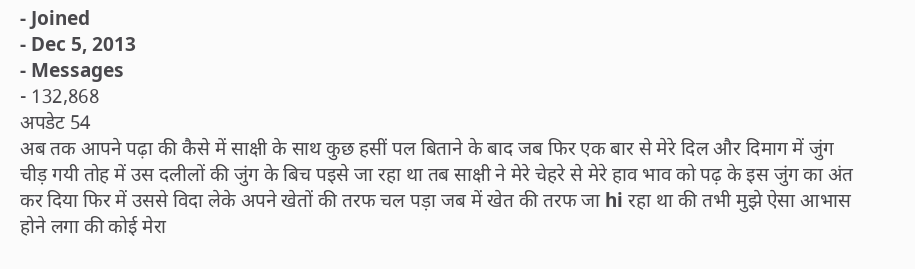- Joined
- Dec 5, 2013
- Messages
- 132,868
अपडेट 54
अब तक आपने पढ़ा की कैसे में साक्षी के साथ कुछ हसीं पल बिताने के बाद जब फिर एक बार से मेरे दिल और दिमाग में जुंग चीड़ गयी तोह में उस दलीलों की जुंग के बिच पइसे जा रहा था तब साक्षी ने मेरे चेहरे से मेरे हाव भाव को पढ़ के इस जुंग का अंत कर दिया फिर में उससे विदा लेके अपने खेतों की तरफ चल पड़ा जब में खेत की तरफ जा hi रहा था की तभी मुझे ऐसा आभास होने लगा की कोई मेरा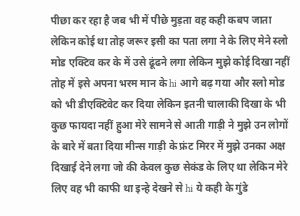पीछा कर रहा है जब भी में पीछे मुड़ता वह कही कबप जाता लेकिन कोई था तोह जरूर इसी का पता लगा ने के लिए मेने स्लो मोड एक्टिव कर के में उसे ढूंढने लगा लेकिन मुझे कोई दिखा नहीं तोह में इसे अपना भरम मान के hi आगे बढ़ गया और स्लो मोड को भी डीएक्टिवेट कर दिया लेकिन इतनी चालाकी दिखा के भी कुछ फायदा नहीं हुआ मेरे सामने से आती गाड़ी ने मुझे उन लोगों के बारे में बता दिया मीन्स गाड़ी के फ्रंट मिरर में मुझे उनका अक्ष दिखाई देने लगा जो की केवल कुछ सेकंड के लिए था लेकिन मेरे लिए वह भी काफी था इन्हे देखने से hi ये कही के गुंडे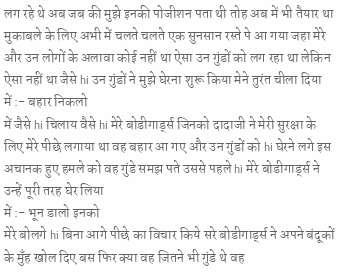लग रहे थे अब जब की मुझे इनकी पोजीशन पता थी तोह अब में भी तैयार था मुकाबले के लिए अभी में चलते चलते एक सुनसान रस्ते पे आ गया जहा मेरे और उन लोगों के अलावा कोई नहीं था ऐसा उन गुंडों को लग रहा था लेकिन ऐसा नहीं था जैसे hi उन गुंडों ने मुझे घेरना शुरू किया मेने तुरंत चीला दिया
में :- बहार निकलो
में जैसे hi चिलाय वैसे hi मेरे बोडीगार्ड्स जिनको दादाजी ने मेरी सुरक्षा के लिए मेरे पीछे लगाया था वह बहार आ गए और उन गुंडों को hi घेरने लगे इस अचानक हुए हमले को वह गुंडे समझ पते उससे पहले hi मेरे बोडीगार्ड्स ने उन्हें पूरी तरह घेर लिया
में :- भून डालो इनको
मेरे बोलगे hi बिना आगे पीछे का विचार किये सरे बोडीगार्ड्स ने अपने बंदूकों के मुँह खोल दिए बस फिर क्या वह जितने भी गुंडे थे वह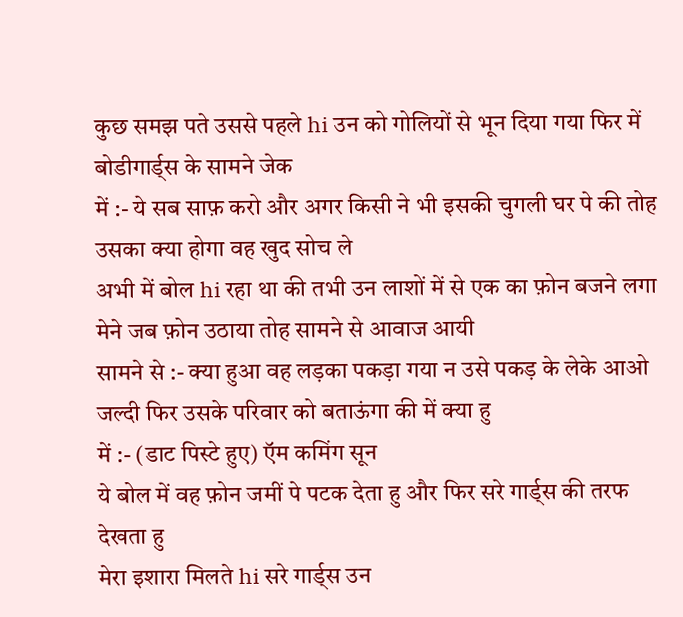कुछ समझ पते उससे पहले hi उन को गोलियों से भून दिया गया फिर में बोडीगार्ड्स के सामने जेक
में :- ये सब साफ़ करो और अगर किसी ने भी इसकी चुगली घर पे की तोह उसका क्या होगा वह खुद सोच ले
अभी में बोल hi रहा था की तभी उन लाशों में से एक का फ़ोन बजने लगा
मेने जब फ़ोन उठाया तोह सामने से आवाज आयी
सामने से :- क्या हुआ वह लड़का पकड़ा गया न उसे पकड़ के लेके आओ जल्दी फिर उसके परिवार को बताऊंगा की में क्या हु
में :- (डाट पिस्टे हुए) ऍम कमिंग सून
ये बोल में वह फ़ोन जमीं पे पटक देता हु और फिर सरे गार्ड्स की तरफ देखता हु
मेरा इशारा मिलते hi सरे गार्ड्स उन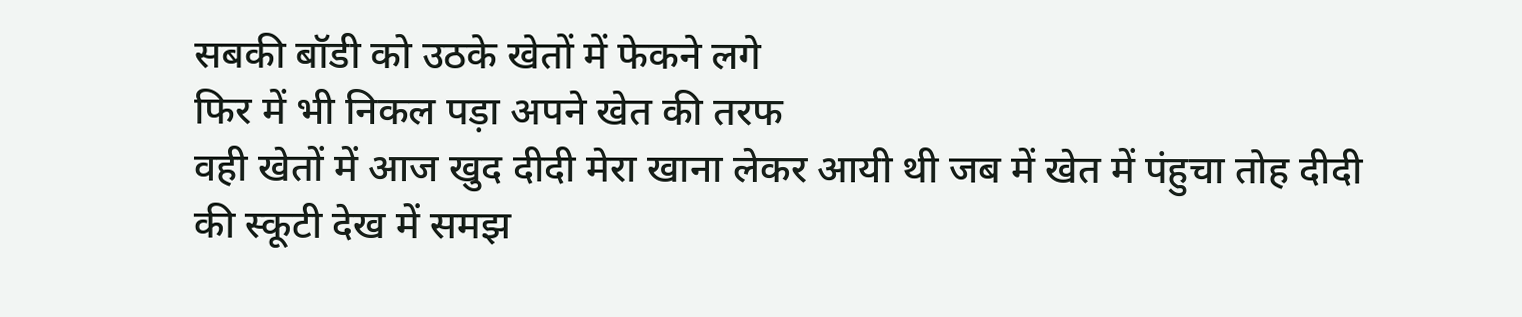सबकी बॉडी को उठके खेतों में फेकने लगे
फिर में भी निकल पड़ा अपने खेत की तरफ
वही खेतों में आज खुद दीदी मेरा खाना लेकर आयी थी जब में खेत में पंहुचा तोह दीदी की स्कूटी देख में समझ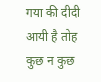गया की दीदी आयी है तोह कुछ न कुछ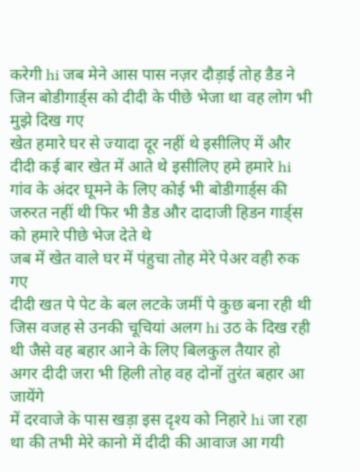करेगी hi जब मेने आस पास नज़र दौड़ाई तोह डैड ने जिन बोडीगार्ड्स को दीदी के पीछे भेजा था वह लोग भी मुझे दिख गए
खेत हमारे घर से ज्यादा दूर नहीं थे इसीलिए में और दीदी कई बार खेत में आते थे इसीलिए हमे हमारे hi गांव के अंदर घूमने के लिए कोई भी बोडीगार्ड्स की जरुरत नहीं थी फिर भी डैड और दादाजी हिडन गार्ड्स को हमारे पीछे भेज देते थे
जब में खेत वाले घर में पंहुचा तोह मेरे पेअर वही रुक गए
दीदी खत पे पेट के बल लटके जमीं पे कुछ बना रही थी जिस वजह से उनकी चूचियां अलग hi उठ के दिख रही थी जैसे वह बहार आने के लिए बिलकुल तैयार हो अगर दीदी जरा भी हिली तोह वह दोनों तुरंत बहार आ जायेंगे
में दरवाजे के पास खड़ा इस दृश्य को निहारे hi जा रहा था की तभी मेरे कानो में दीदी की आवाज आ गयी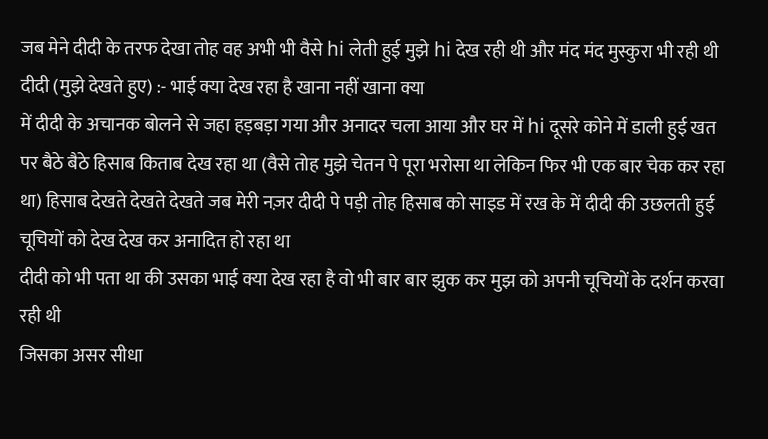जब मेने दीदी के तरफ देखा तोह वह अभी भी वैसे hi लेती हुई मुझे hi देख रही थी और मंद मंद मुस्कुरा भी रही थी
दीदी (मुझे देखते हुए) :- भाई क्या देख रहा है खाना नहीं खाना क्या
में दीदी के अचानक बोलने से जहा हड़बड़ा गया और अनादर चला आया और घर में hi दूसरे कोने में डाली हुई खत पर बैठे बैठे हिसाब किताब देख रहा था (वैसे तोह मुझे चेतन पे पूरा भरोसा था लेकिन फिर भी एक बार चेक कर रहा था) हिसाब देखते देखते देखते जब मेरी नज़र दीदी पे पड़ी तोह हिसाब को साइड में रख के में दीदी की उछलती हुई चूचियों को देख देख कर अनादित हो रहा था
दीदी को भी पता था की उसका भाई क्या देख रहा है वो भी बार बार झुक कर मुझ को अपनी चूचियों के दर्शन करवा रही थी
जिसका असर सीधा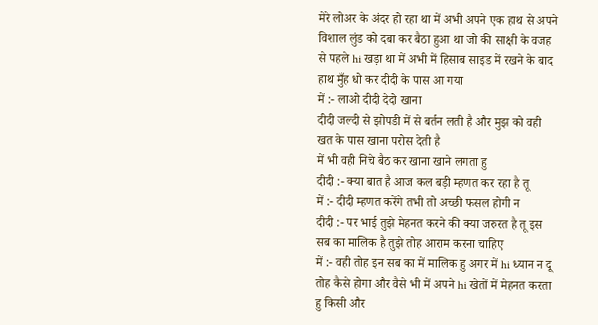मेरे लोअर के अंदर हो रहा था में अभी अपने एक हाथ से अपने विशाल लुंड को दबा कर बैठा हुआ था जो की साक्षी के वजह से पहले hi खड़ा था में अभी में हिसाब साइड में रखने के बाद हाथ मुँह धो कर दीदी के पास आ गया
में :- लाओ दीदी देदो खाना
दीदी जल्दी से झोपडी में से बर्तन लती है और मुझ को वही खत के पास खाना परोस देती है
में भी वही निचे बैठ कर खाना खाने लगता हु
दीदी :- क्या बात है आज कल बड़ी म्हणत कर रहा है तू
में :- दीदी म्हणत करेंगे तभी तो अच्छी फसल होगी न
दीदी :- पर भाई तुझे मेहनत करने की क्या जरुरत है तू इस सब का मालिक है तुझे तोह आराम करना चाहिए
में :- वही तोह इन सब का में मालिक हु अगर में hi ध्यान न दू तोह कैसे होगा और वैसे भी में अपने hi खेतों में मेहनत करता हु किसी और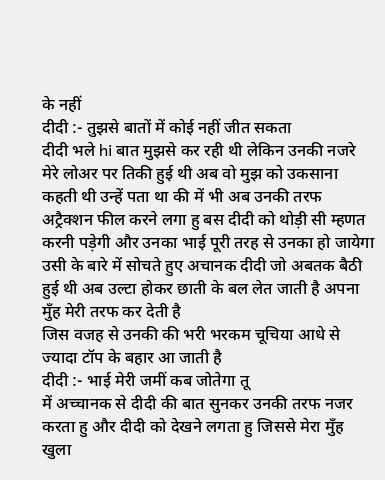के नहीं
दीदी :- तुझसे बातों में कोई नहीं जीत सकता
दीदी भले hi बात मुझसे कर रही थी लेकिन उनकी नजरे मेरे लोअर पर तिकी हुई थी अब वो मुझ को उकसाना कहती थी उन्हें पता था की में भी अब उनकी तरफ अट्रैक्शन फील करने लगा हु बस दीदी को थोड़ी सी म्हणत करनी पड़ेगी और उनका भाई पूरी तरह से उनका हो जायेगा उसी के बारे में सोचते हुए अचानक दीदी जो अबतक बैठी हुई थी अब उल्टा होकर छाती के बल लेत जाती है अपना मुँह मेरी तरफ कर देती है
जिस वजह से उनकी की भरी भरकम चूचिया आधे से ज्यादा टॉप के बहार आ जाती है
दीदी :- भाई मेरी जमीं कब जोतेगा तू
में अच्चानक से दीदी की बात सुनकर उनकी तरफ नजर करता हु और दीदी को देखने लगता हु जिससे मेरा मुँह खुला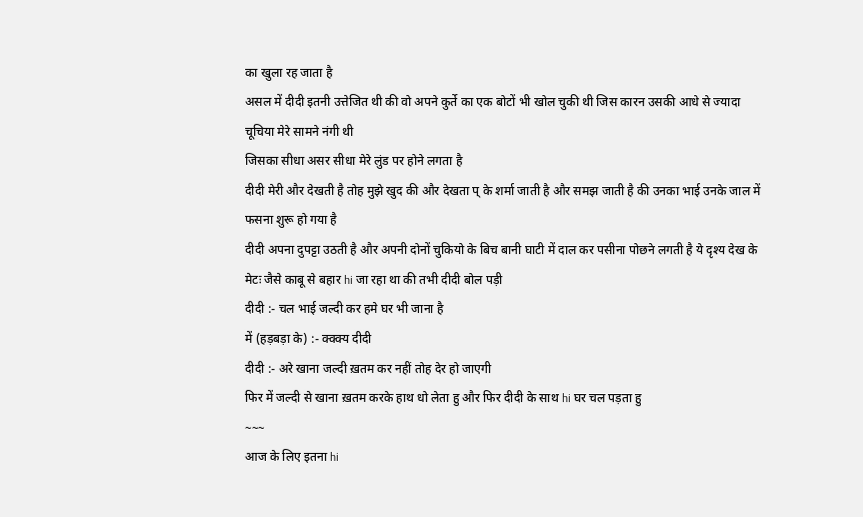का खुला रह जाता है
असल में दीदी इतनी उत्तेजित थी की वो अपने कुर्ते का एक बोटों भी खोल चुकी थी जिस कारन उसकी आधे से ज्यादा चूचिया मेरे सामने नंगी थी
जिसका सीधा असर सीधा मेरे लुंड पर होने लगता है
दीदी मेरी और देखती है तोह मुझे खुद की और देखता प् के शर्मा जाती है और समझ जाती है की उनका भाई उनके जाल में फसना शुरू हो गया है
दीदी अपना दुपट्टा उठती है और अपनी दोनों चुकियो के बिच बानी घाटी में दाल कर पसीना पोछने लगती है ये दृश्य देख के मेटः जैसे काबू से बहार hi जा रहा था की तभी दीदी बोल पड़ी
दीदी :- चल भाई जल्दी कर हमे घर भी जाना है
में (हड़बड़ा के) :- क्क्क्य दीदी
दीदी :- अरे खाना जल्दी ख़तम कर नहीं तोह देर हो जाएगी
फिर में जल्दी से खाना ख़तम करके हाथ धो लेता हु और फिर दीदी के साथ hi घर चल पड़ता हु
~~~
आज के लिए इतना hi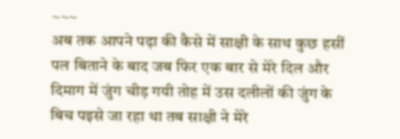~~~
अब तक आपने पढ़ा की कैसे में साक्षी के साथ कुछ हसीं पल बिताने के बाद जब फिर एक बार से मेरे दिल और दिमाग में जुंग चीड़ गयी तोह में उस दलीलों की जुंग के बिच पइसे जा रहा था तब साक्षी ने मेरे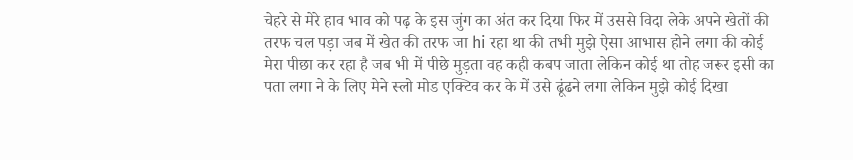चेहरे से मेरे हाव भाव को पढ़ के इस जुंग का अंत कर दिया फिर में उससे विदा लेके अपने खेतों की तरफ चल पड़ा जब में खेत की तरफ जा hi रहा था की तभी मुझे ऐसा आभास होने लगा की कोई मेरा पीछा कर रहा है जब भी में पीछे मुड़ता वह कही कबप जाता लेकिन कोई था तोह जरूर इसी का पता लगा ने के लिए मेने स्लो मोड एक्टिव कर के में उसे ढूंढने लगा लेकिन मुझे कोई दिखा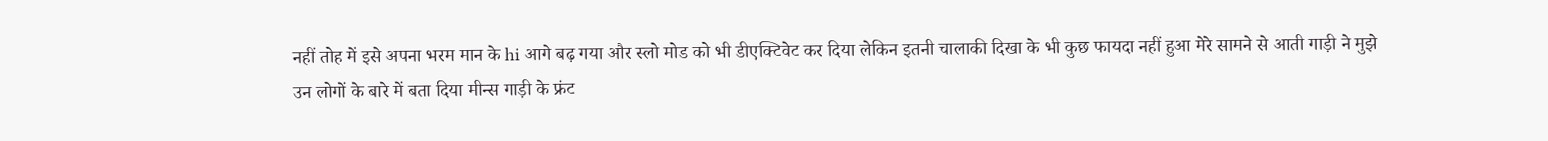नहीं तोह में इसे अपना भरम मान के hi आगे बढ़ गया और स्लो मोड को भी डीएक्टिवेट कर दिया लेकिन इतनी चालाकी दिखा के भी कुछ फायदा नहीं हुआ मेरे सामने से आती गाड़ी ने मुझे उन लोगों के बारे में बता दिया मीन्स गाड़ी के फ्रंट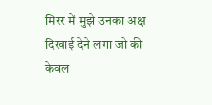मिरर में मुझे उनका अक्ष दिखाई देने लगा जो की केवल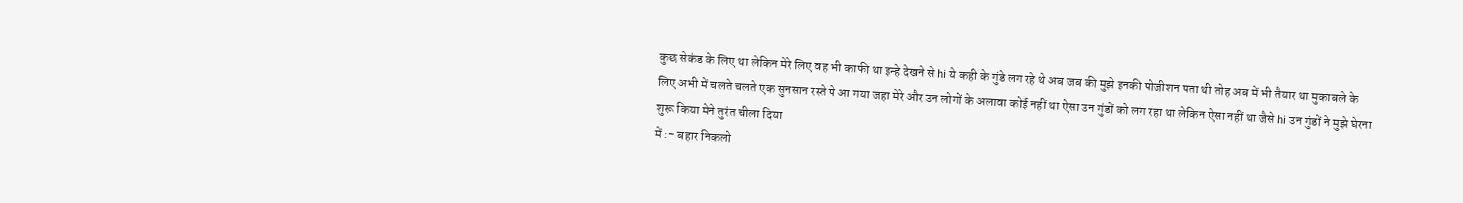कुछ सेकंड के लिए था लेकिन मेरे लिए वह भी काफी था इन्हे देखने से hi ये कही के गुंडे लग रहे थे अब जब की मुझे इनकी पोजीशन पता थी तोह अब में भी तैयार था मुकाबले के लिए अभी में चलते चलते एक सुनसान रस्ते पे आ गया जहा मेरे और उन लोगों के अलावा कोई नहीं था ऐसा उन गुंडों को लग रहा था लेकिन ऐसा नहीं था जैसे hi उन गुंडों ने मुझे घेरना शुरू किया मेने तुरंत चीला दिया
में :- बहार निकलो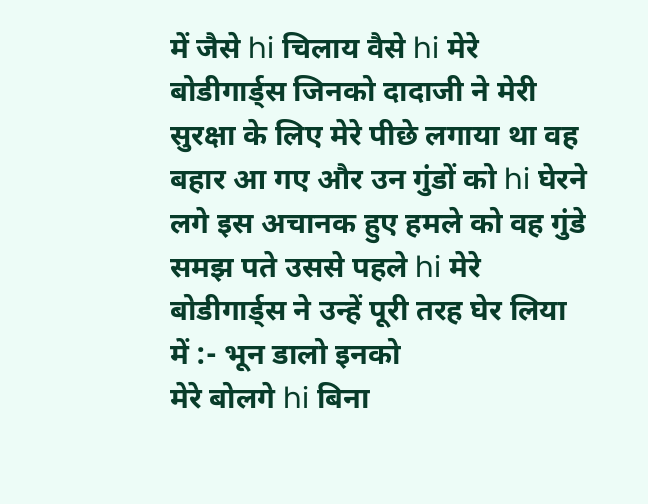में जैसे hi चिलाय वैसे hi मेरे बोडीगार्ड्स जिनको दादाजी ने मेरी सुरक्षा के लिए मेरे पीछे लगाया था वह बहार आ गए और उन गुंडों को hi घेरने लगे इस अचानक हुए हमले को वह गुंडे समझ पते उससे पहले hi मेरे बोडीगार्ड्स ने उन्हें पूरी तरह घेर लिया
में :- भून डालो इनको
मेरे बोलगे hi बिना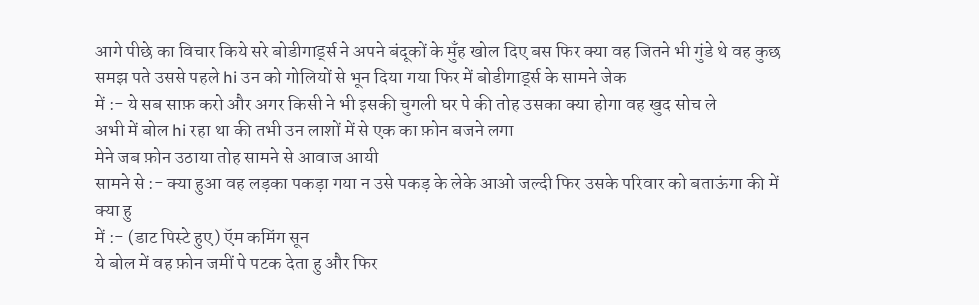आगे पीछे का विचार किये सरे बोडीगार्ड्स ने अपने बंदूकों के मुँह खोल दिए बस फिर क्या वह जितने भी गुंडे थे वह कुछ समझ पते उससे पहले hi उन को गोलियों से भून दिया गया फिर में बोडीगार्ड्स के सामने जेक
में :- ये सब साफ़ करो और अगर किसी ने भी इसकी चुगली घर पे की तोह उसका क्या होगा वह खुद सोच ले
अभी में बोल hi रहा था की तभी उन लाशों में से एक का फ़ोन बजने लगा
मेने जब फ़ोन उठाया तोह सामने से आवाज आयी
सामने से :- क्या हुआ वह लड़का पकड़ा गया न उसे पकड़ के लेके आओ जल्दी फिर उसके परिवार को बताऊंगा की में क्या हु
में :- (डाट पिस्टे हुए) ऍम कमिंग सून
ये बोल में वह फ़ोन जमीं पे पटक देता हु और फिर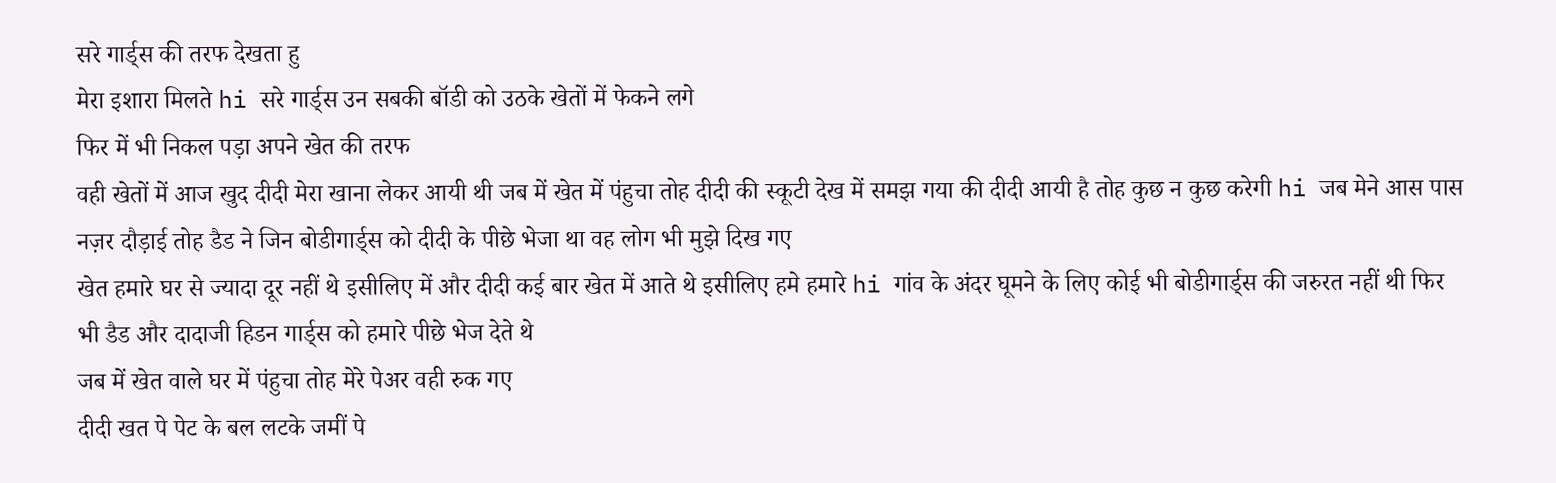सरे गार्ड्स की तरफ देखता हु
मेरा इशारा मिलते hi सरे गार्ड्स उन सबकी बॉडी को उठके खेतों में फेकने लगे
फिर में भी निकल पड़ा अपने खेत की तरफ
वही खेतों में आज खुद दीदी मेरा खाना लेकर आयी थी जब में खेत में पंहुचा तोह दीदी की स्कूटी देख में समझ गया की दीदी आयी है तोह कुछ न कुछ करेगी hi जब मेने आस पास नज़र दौड़ाई तोह डैड ने जिन बोडीगार्ड्स को दीदी के पीछे भेजा था वह लोग भी मुझे दिख गए
खेत हमारे घर से ज्यादा दूर नहीं थे इसीलिए में और दीदी कई बार खेत में आते थे इसीलिए हमे हमारे hi गांव के अंदर घूमने के लिए कोई भी बोडीगार्ड्स की जरुरत नहीं थी फिर भी डैड और दादाजी हिडन गार्ड्स को हमारे पीछे भेज देते थे
जब में खेत वाले घर में पंहुचा तोह मेरे पेअर वही रुक गए
दीदी खत पे पेट के बल लटके जमीं पे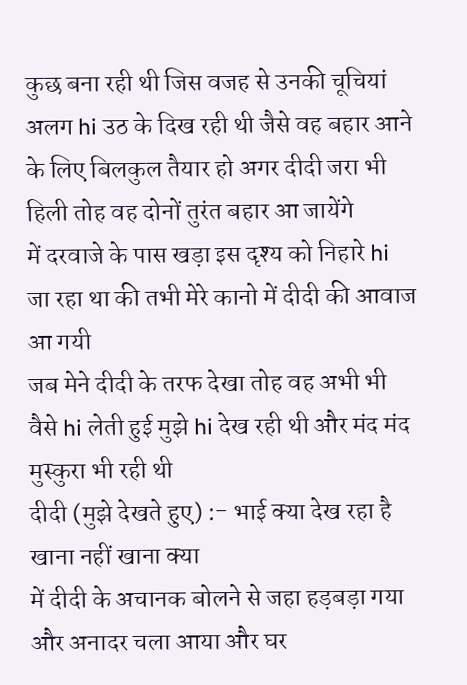कुछ बना रही थी जिस वजह से उनकी चूचियां अलग hi उठ के दिख रही थी जैसे वह बहार आने के लिए बिलकुल तैयार हो अगर दीदी जरा भी हिली तोह वह दोनों तुरंत बहार आ जायेंगे
में दरवाजे के पास खड़ा इस दृश्य को निहारे hi जा रहा था की तभी मेरे कानो में दीदी की आवाज आ गयी
जब मेने दीदी के तरफ देखा तोह वह अभी भी वैसे hi लेती हुई मुझे hi देख रही थी और मंद मंद मुस्कुरा भी रही थी
दीदी (मुझे देखते हुए) :- भाई क्या देख रहा है खाना नहीं खाना क्या
में दीदी के अचानक बोलने से जहा हड़बड़ा गया और अनादर चला आया और घर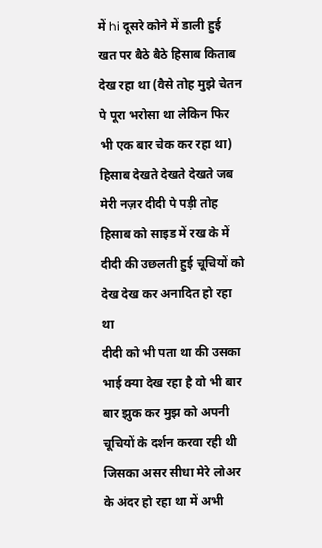में hi दूसरे कोने में डाली हुई खत पर बैठे बैठे हिसाब किताब देख रहा था (वैसे तोह मुझे चेतन पे पूरा भरोसा था लेकिन फिर भी एक बार चेक कर रहा था) हिसाब देखते देखते देखते जब मेरी नज़र दीदी पे पड़ी तोह हिसाब को साइड में रख के में दीदी की उछलती हुई चूचियों को देख देख कर अनादित हो रहा था
दीदी को भी पता था की उसका भाई क्या देख रहा है वो भी बार बार झुक कर मुझ को अपनी चूचियों के दर्शन करवा रही थी
जिसका असर सीधा मेरे लोअर के अंदर हो रहा था में अभी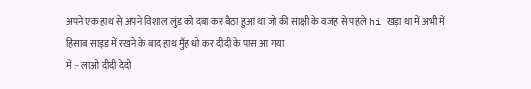अपने एक हाथ से अपने विशाल लुंड को दबा कर बैठा हुआ था जो की साक्षी के वजह से पहले hi खड़ा था में अभी में हिसाब साइड में रखने के बाद हाथ मुँह धो कर दीदी के पास आ गया
में :- लाओ दीदी देदो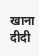खाना
दीदी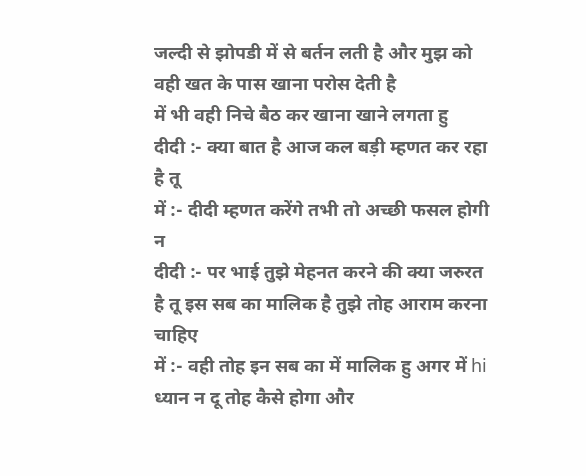जल्दी से झोपडी में से बर्तन लती है और मुझ को वही खत के पास खाना परोस देती है
में भी वही निचे बैठ कर खाना खाने लगता हु
दीदी :- क्या बात है आज कल बड़ी म्हणत कर रहा है तू
में :- दीदी म्हणत करेंगे तभी तो अच्छी फसल होगी न
दीदी :- पर भाई तुझे मेहनत करने की क्या जरुरत है तू इस सब का मालिक है तुझे तोह आराम करना चाहिए
में :- वही तोह इन सब का में मालिक हु अगर में hi ध्यान न दू तोह कैसे होगा और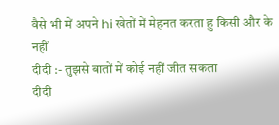वैसे भी में अपने hi खेतों में मेहनत करता हु किसी और के नहीं
दीदी :- तुझसे बातों में कोई नहीं जीत सकता
दीदी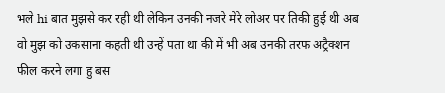भले hi बात मुझसे कर रही थी लेकिन उनकी नजरे मेरे लोअर पर तिकी हुई थी अब वो मुझ को उकसाना कहती थी उन्हें पता था की में भी अब उनकी तरफ अट्रैक्शन फील करने लगा हु बस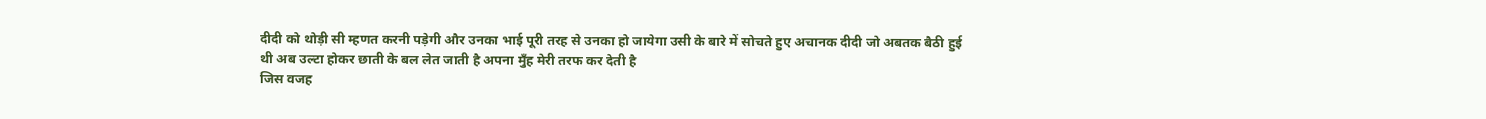दीदी को थोड़ी सी म्हणत करनी पड़ेगी और उनका भाई पूरी तरह से उनका हो जायेगा उसी के बारे में सोचते हुए अचानक दीदी जो अबतक बैठी हुई थी अब उल्टा होकर छाती के बल लेत जाती है अपना मुँह मेरी तरफ कर देती है
जिस वजह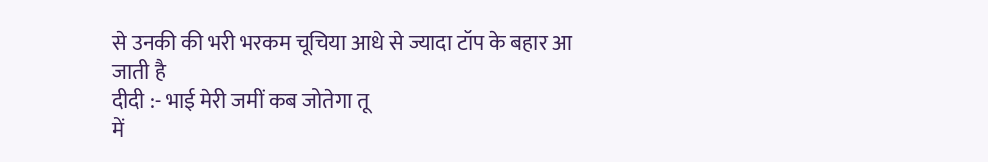से उनकी की भरी भरकम चूचिया आधे से ज्यादा टॉप के बहार आ जाती है
दीदी :- भाई मेरी जमीं कब जोतेगा तू
में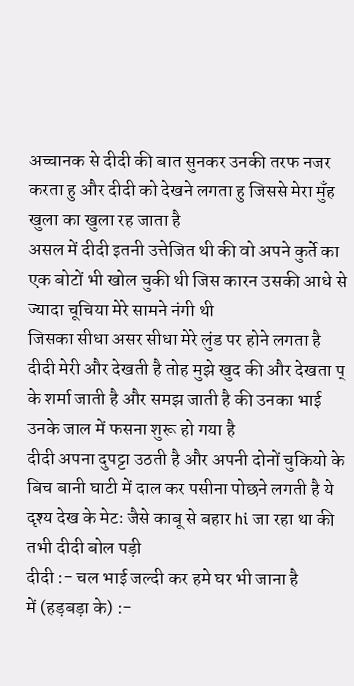अच्चानक से दीदी की बात सुनकर उनकी तरफ नजर करता हु और दीदी को देखने लगता हु जिससे मेरा मुँह खुला का खुला रह जाता है
असल में दीदी इतनी उत्तेजित थी की वो अपने कुर्ते का एक बोटों भी खोल चुकी थी जिस कारन उसकी आधे से ज्यादा चूचिया मेरे सामने नंगी थी
जिसका सीधा असर सीधा मेरे लुंड पर होने लगता है
दीदी मेरी और देखती है तोह मुझे खुद की और देखता प् के शर्मा जाती है और समझ जाती है की उनका भाई उनके जाल में फसना शुरू हो गया है
दीदी अपना दुपट्टा उठती है और अपनी दोनों चुकियो के बिच बानी घाटी में दाल कर पसीना पोछने लगती है ये दृश्य देख के मेटः जैसे काबू से बहार hi जा रहा था की तभी दीदी बोल पड़ी
दीदी :- चल भाई जल्दी कर हमे घर भी जाना है
में (हड़बड़ा के) :-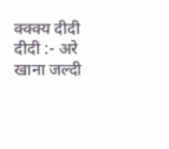क्क्क्य दीदी
दीदी :- अरे खाना जल्दी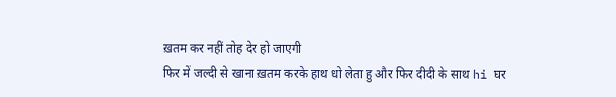ख़तम कर नहीं तोह देर हो जाएगी
फिर में जल्दी से खाना ख़तम करके हाथ धो लेता हु और फिर दीदी के साथ hi घर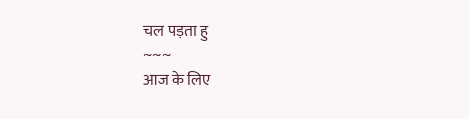चल पड़ता हु
~~~
आज के लिए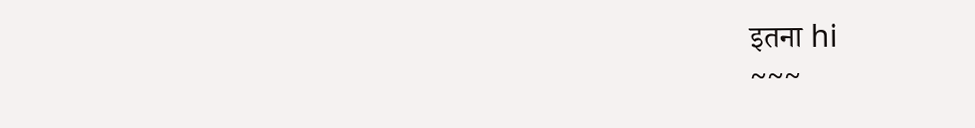इतना hi
~~~